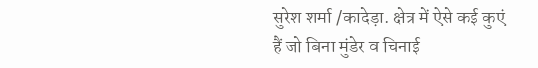सुरेश शर्मा /कादेड़ा. क्षेत्र में ऐसे कई कुएं हैं जो बिना मुंडेर व चिनाई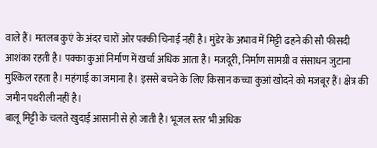वाले हैं। मतलब कुएं के अंदर चारों ओर पक्की चिनाई नहीं है। मुंडेर के अभाव में मिट्टी ढहने की सौ फीसदी आशंका रहती है। पक्का कुआं निर्माण में खर्चा अधिक आता है। मजदूरी, निर्माण सामग्री व संसाधन जुटाना मुश्किल रहता है। महंगाई का जमाना है। इससे बचने के लिए किसान कच्चा कुआं खोदने को मजबूर हैं। क्षेत्र की जमीन पथरीली नहीं है।
बालू मिट्टी के चलते खुदाई आसानी से हो जाती है। भूजल स्तर भी अधिक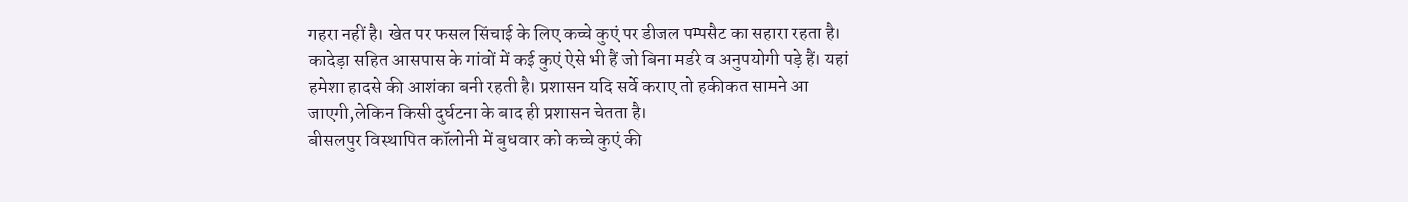गहरा नहीं है। खेत पर फसल सिंचाई के लिए कच्चे कुएं पर डीजल पम्पसैट का सहारा रहता है। कादेड़ा सहित आसपास के गांवों में कई कुएं ऐसे भी हैं जो बिना मडंरे व अनुपयोगी पड़े हैं। यहां हमेशा हादसे की आशंका बनी रहती है। प्रशासन यदि सर्वे कराए तो हकीकत सामने आ जाएगी,लेकिन किसी दुर्घटना के बाद ही प्रशासन चेतता है।
बीसलपुर विस्थापित कॉलोनी में बुधवार को कच्चे कुएं की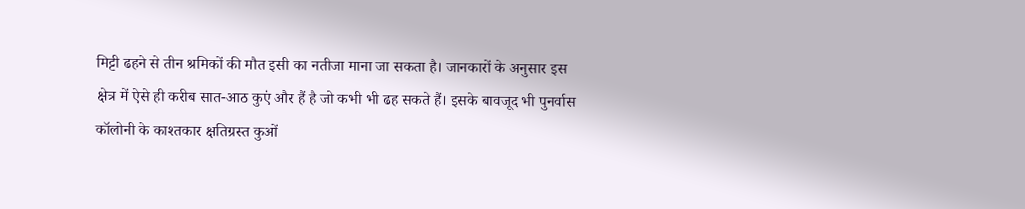मिट्टी ढहने से तीन श्रमिकों की मौत इसी का नतीजा माना जा सकता है। जानकारों के अनुसार इस क्षेत्र में ऐसे ही करीब सात-आठ कुएं और हैं है जो कभी भी ढह सकते हैं। इसके बावजूद भी पुनर्वास कॉलोनी के काश्तकार क्षतिग्रस्त कुओं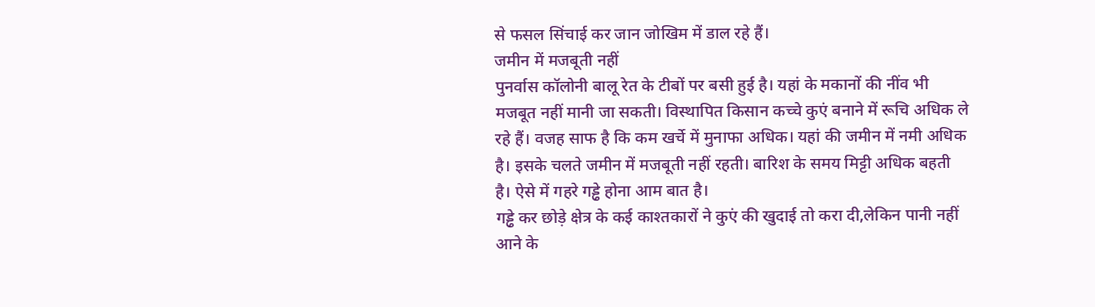से फसल सिंचाई कर जान जोखिम में डाल रहे हैं।
जमीन में मजबूती नहीं
पुनर्वास कॉलोनी बालू रेत के टीबों पर बसी हुई है। यहां के मकानों की नींव भी मजबूत नहीं मानी जा सकती। विस्थापित किसान कच्चे कुएं बनाने में रूचि अधिक ले रहे हैं। वजह साफ है कि कम खर्चे में मुनाफा अधिक। यहां की जमीन में नमी अधिक है। इसके चलते जमीन में मजबूती नहीं रहती। बारिश के समय मिट्टी अधिक बहती है। ऐसे में गहरे गड्ढे होना आम बात है।
गड्ढे कर छोड़े क्षेत्र के कई काश्तकारों ने कुएं की खुदाई तो करा दी,लेकिन पानी नहीं आने के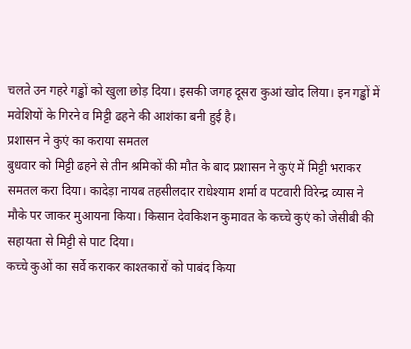चलते उन गहरे गड्ढों को खुला छोड़ दिया। इसकी जगह दूसरा कुआं खोद लिया। इन गड्ढों में मवेशियों के गिरने व मिट्टी ढहने की आशंका बनी हुई है।
प्रशासन ने कुएं का कराया समतल
बुधवार को मिट्टी ढहने से तीन श्रमिकों की मौत के बाद प्रशासन ने कुएं में मिट्टी भराकर समतल करा दिया। कादेड़ा नायब तहसीलदार राधेश्याम शर्मा व पटवारी विरेन्द्र व्यास ने मौके पर जाकर मुआयना किया। किसान देवकिशन कुमावत के कच्चे कुएं को जेसीबी की सहायता से मिट्टी से पाट दिया।
कच्चे कुओं का सर्वे कराकर काश्तकारों को पाबंद किया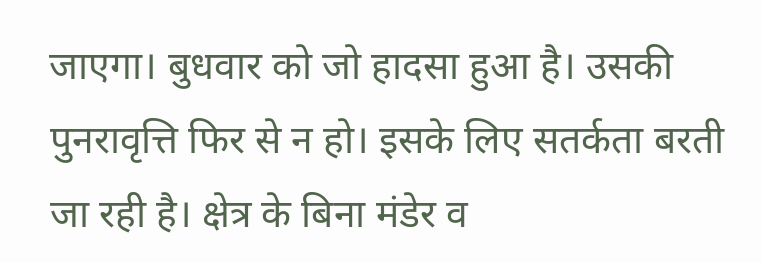जाएगा। बुधवार को जो हादसा हुआ है। उसकी पुनरावृत्ति फिर से न हो। इसके लिए सतर्कता बरती जा रही है। क्षेत्र के बिना मंडेर व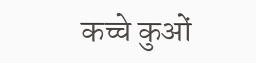कच्चे कुओं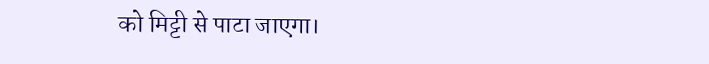को मिट्टी से पाटा जाएगा।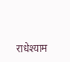राधेश्याम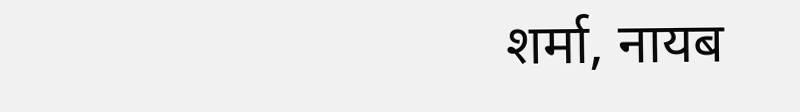शर्मा, नायब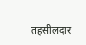तहसीलदार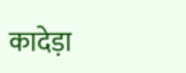कादेड़ा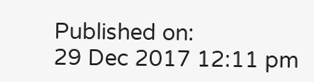Published on:
29 Dec 2017 12:11 pm